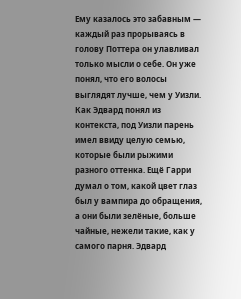Ему казалось это забавным — каждый раз прорываясь в голову Поттера он улавливал только мысли о себе. Он уже понял, что его волосы выглядят лучше, чем у Уизли. Как Эдвард понял из контекста, под Уизли парень имел ввиду целую семью, которые были рыжими разного оттенка. Ещё Гарри думал о том, какой цвет глаз был у вампира до обращения, а они были зелёные, больше чайные, нежели такие, как у самого парня. Эдвард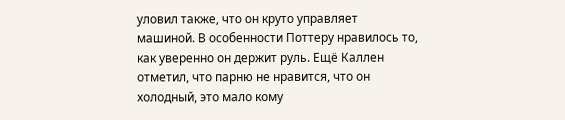уловил также, что он круто управляет машиной. В особенности Поттеру нравилось то, как уверенно он держит руль. Ещё Каллен отметил, что парню не нравится, что он холодный, это мало кому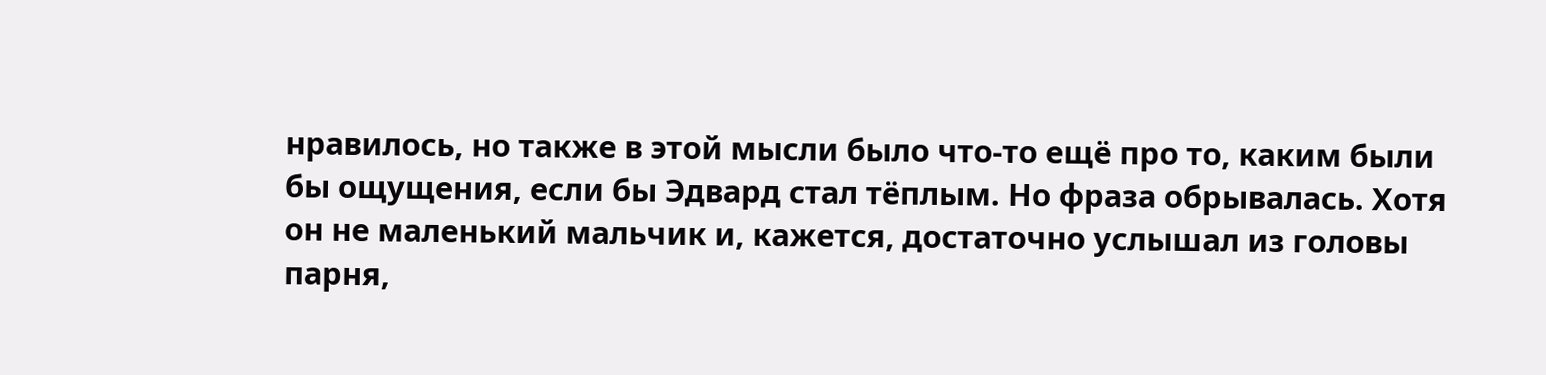нравилось, но также в этой мысли было что-то ещё про то, каким были бы ощущения, если бы Эдвард стал тёплым. Но фраза обрывалась. Хотя он не маленький мальчик и, кажется, достаточно услышал из головы парня,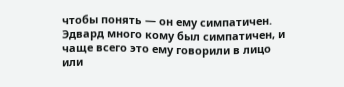чтобы понять — он ему симпатичен. Эдвард много кому был симпатичен, и чаще всего это ему говорили в лицо или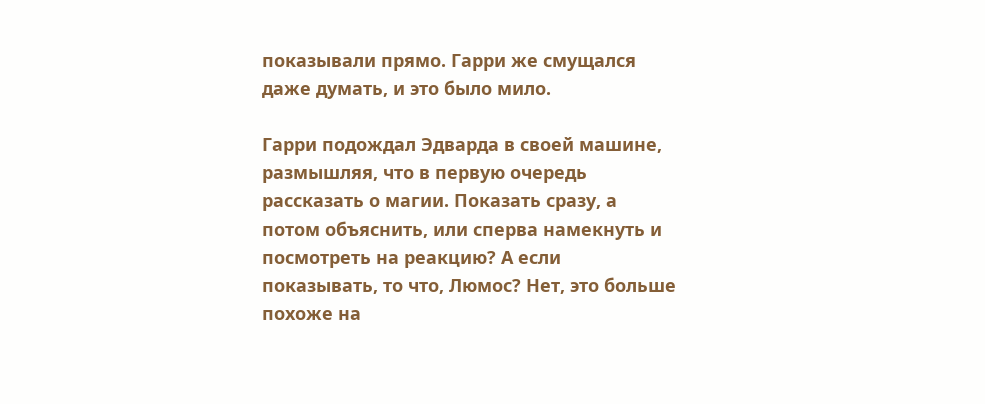показывали прямо. Гарри же смущался даже думать, и это было мило.

Гарри подождал Эдварда в своей машине, размышляя, что в первую очередь рассказать о магии. Показать сразу, а потом объяснить, или сперва намекнуть и посмотреть на реакцию? А если показывать, то что, Люмос? Нет, это больше похоже на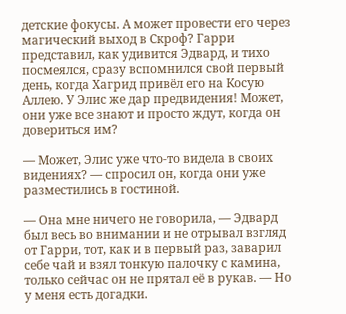детские фокусы. А может провести его через магический выход в Скроф? Гарри представил, как удивится Эдвард, и тихо посмеялся, сразу вспомнился свой первый день, когда Хагрид привёл его на Косую Аллею. У Элис же дар предвидения! Может, они уже все знают и просто ждут, когда он довериться им?

— Может, Элис уже что-то видела в своих видениях? — спросил он, когда они уже разместились в гостиной.

— Она мне ничего не говорила, — Эдвард был весь во внимании и не отрывал взгляд от Гарри, тот, как и в первый раз, заварил себе чай и взял тонкую палочку с камина, только сейчас он не прятал её в рукав. — Но у меня есть догадки.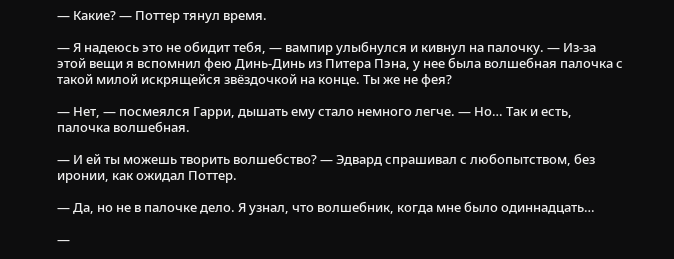— Какие? — Поттер тянул время.

— Я надеюсь это не обидит тебя, — вампир улыбнулся и кивнул на палочку. — Из-за этой вещи я вспомнил фею Динь-Динь из Питера Пэна, у нее была волшебная палочка с такой милой искрящейся звёздочкой на конце. Ты же не фея?

— Нет, — посмеялся Гарри, дышать ему стало немного легче. — Но… Так и есть, палочка волшебная.

— И ей ты можешь творить волшебство? — Эдвард спрашивал с любопытством, без иронии, как ожидал Поттер.

— Да, но не в палочке дело. Я узнал, что волшебник, когда мне было одиннадцать…

—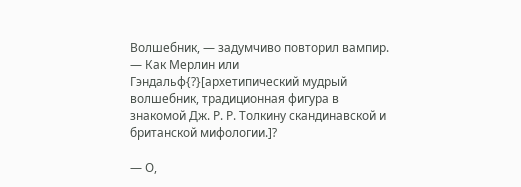Волшебник, — задумчиво повторил вампир. — Как Мерлин или Гэндальф{?}[архетипический мудрый волшебник, традиционная фигура в знакомой Дж. Р. Р. Толкину скандинавской и британской мифологии.]?

— О,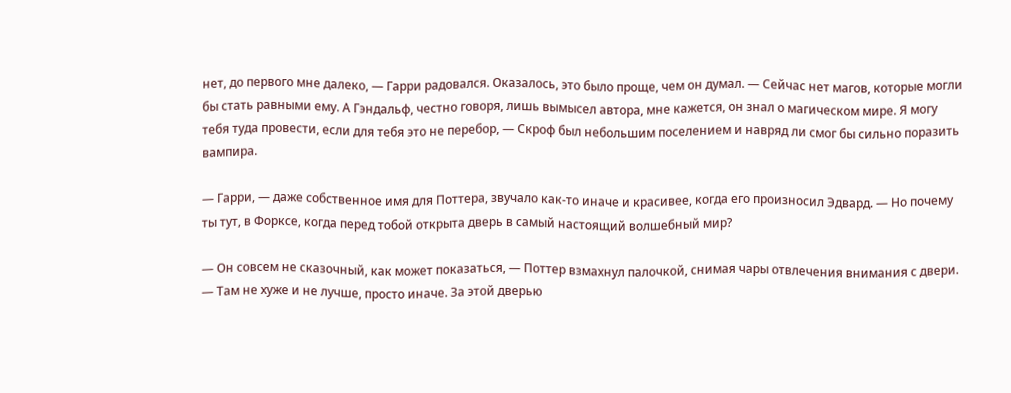нет, до первого мне далеко, — Гарри радовался. Оказалось, это было проще, чем он думал. — Сейчас нет магов, которые могли бы стать равными ему. А Гэндальф, честно говоря, лишь вымысел автора, мне кажется, он знал о магическом мире. Я могу тебя туда провести, если для тебя это не перебор, — Скроф был небольшим поселением и навряд ли смог бы сильно поразить вампира.

— Гарри, — даже собственное имя для Поттера, звучало как-то иначе и красивее, когда его произносил Эдвард. — Но почему ты тут, в Форксе, когда перед тобой открыта дверь в самый настоящий волшебный мир?

— Он совсем не сказочный, как может показаться, — Поттер взмахнул палочкой, снимая чары отвлечения внимания с двери. — Там не хуже и не лучше, просто иначе. За этой дверью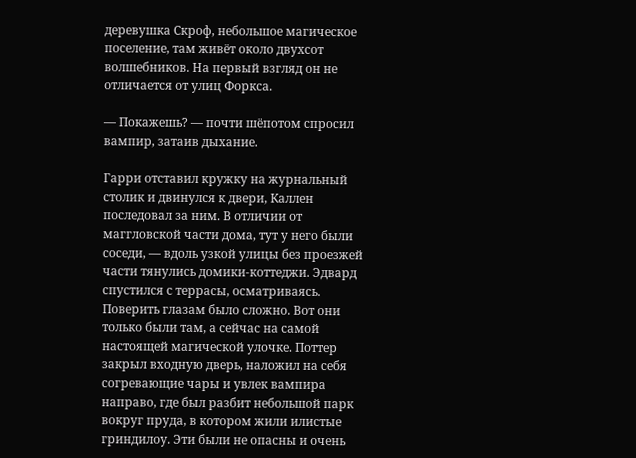деревушка Скроф, небольшое магическое поселение, там живёт около двухсот волшебников. На первый взгляд он не отличается от улиц Форкса.

— Покажешь? — почти шёпотом спросил вампир, затаив дыхание.

Гарри отставил кружку на журнальный столик и двинулся к двери, Каллен последовал за ним. В отличии от маггловской части дома, тут у него были соседи, — вдоль узкой улицы без проезжей части тянулись домики-коттеджи. Эдвард спустился с террасы, осматриваясь. Поверить глазам было сложно. Вот они только были там, а сейчас на самой настоящей магической улочке. Поттер закрыл входную дверь, наложил на себя согревающие чары и увлек вампира направо, где был разбит небольшой парк вокруг пруда, в котором жили илистые гриндилоу. Эти были не опасны и очень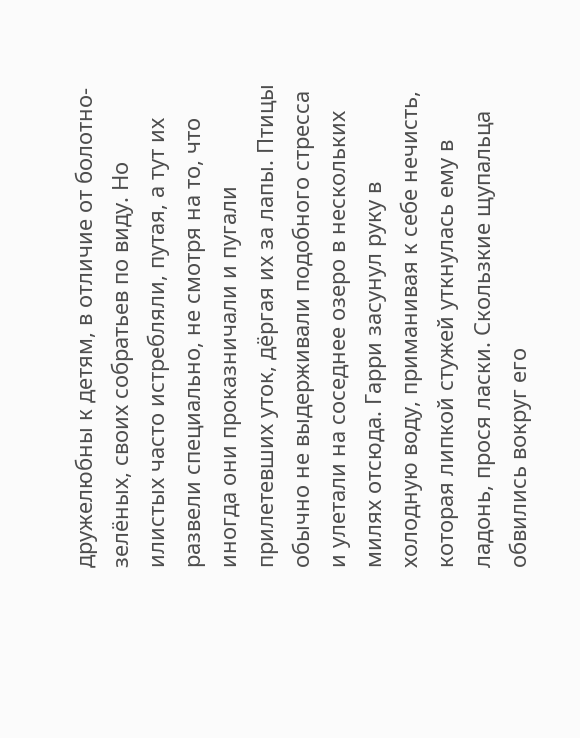дружелюбны к детям, в отличие от болотно-зелёных, своих собратьев по виду. Но илистых часто истребляли, путая, а тут их развели специально, не смотря на то, что иногда они проказничали и пугали прилетевших уток, дёргая их за лапы. Птицы обычно не выдерживали подобного стресса и улетали на соседнее озеро в нескольких милях отсюда. Гарри засунул руку в холодную воду, приманивая к себе нечисть, которая липкой стужей уткнулась ему в ладонь, прося ласки. Скользкие щупальца обвились вокруг его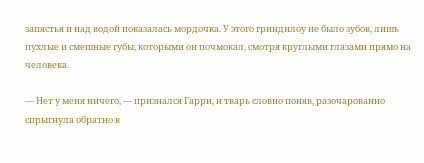запястья и над водой показалась мордочка. У этого гриндилоу не было зубов, лишь пухлые и смешные губы, которыми он почмокал, смотря круглыми глазами прямо на человека.

— Нет у меня ничего, — признался Гарри, и тварь словно поняв, разочарованно спрыгнула обратно в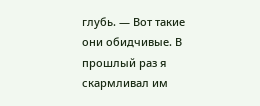глубь. — Вот такие они обидчивые. В прошлый раз я скармливал им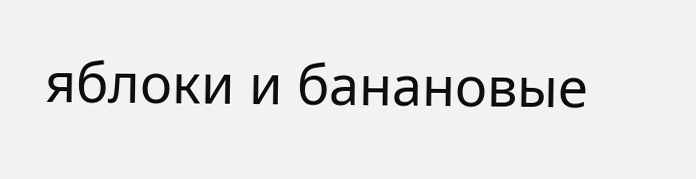яблоки и банановые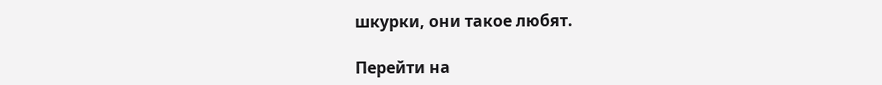шкурки, они такое любят.

Перейти на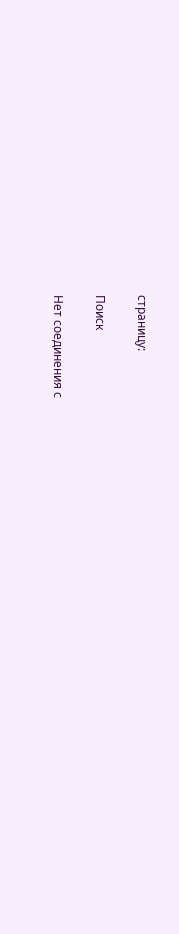страницу:

Поиск

Нет соединения с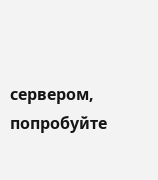сервером, попробуйте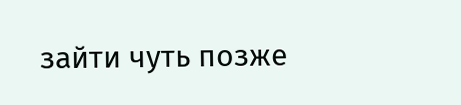зайти чуть позже